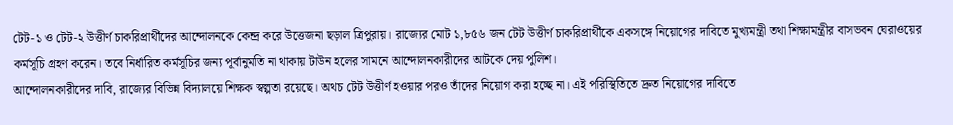টেট-১ ও টেট-২ উত্তীর্ণ চাকরিপ্রার্থীদের আন্দোলনকে কেন্দ্র করে উত্তেজনা ছড়াল ত্রিপুরায়। রাজ্যের মোট ১,৮৫৬ জন টেট উত্তীর্ণ চাকরিপ্রার্থীকে একসঙ্গে নিয়োগের দাবিতে মুখ্যমন্ত্রী তথা শিক্ষামন্ত্রীর বাসভবন ঘেরাওয়ের কর্মসূচি গ্রহণ করেন। তবে নির্ধারিত কর্মসূচির জন্য পূর্বানুমতি না থাকায় টাউন হলের সামনে আন্দোলনকারীদের আটকে দেয় পুলিশ।
আন্দোলনকারীদের দাবি, রাজ্যের বিভিন্ন বিদ্যালয়ে শিক্ষক স্বল্পতা রয়েছে। অথচ টেট উত্তীর্ণ হওয়ার পরও তাঁদের নিয়োগ করা হচ্ছে না। এই পরিস্থিতিতে দ্রুত নিয়োগের দাবিতে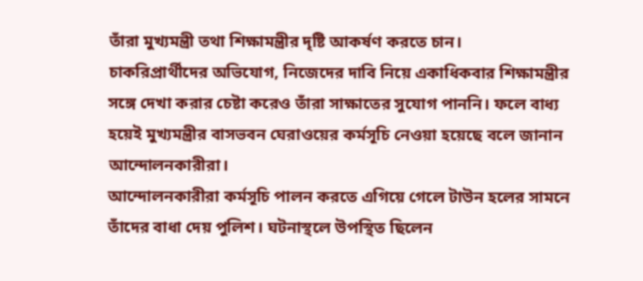তাঁরা মুখ্যমন্ত্রী তথা শিক্ষামন্ত্রীর দৃষ্টি আকর্ষণ করতে চান।
চাকরিপ্রার্থীদের অভিযোগ, নিজেদের দাবি নিয়ে একাধিকবার শিক্ষামন্ত্রীর সঙ্গে দেখা করার চেষ্টা করেও তাঁরা সাক্ষাতের সুযোগ পাননি। ফলে বাধ্য হয়েই মুখ্যমন্ত্রীর বাসভবন ঘেরাওয়ের কর্মসূচি নেওয়া হয়েছে বলে জানান আন্দোলনকারীরা।
আন্দোলনকারীরা কর্মসূচি পালন করতে এগিয়ে গেলে টাউন হলের সামনে তাঁদের বাধা দেয় পুলিশ। ঘটনাস্থলে উপস্থিত ছিলেন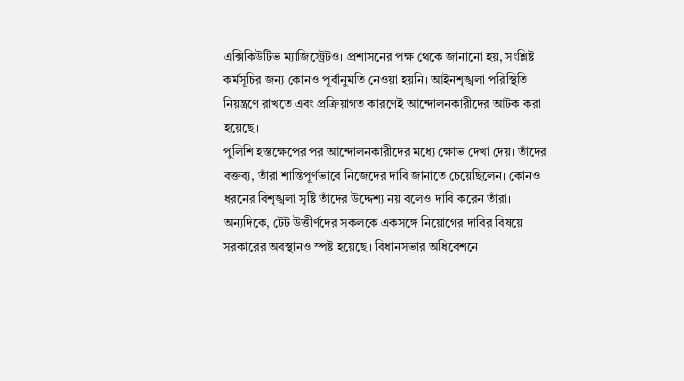এক্সিকিউটিভ ম্যাজিস্ট্রেটও। প্রশাসনের পক্ষ থেকে জানানো হয়, সংশ্লিষ্ট কর্মসূচির জন্য কোনও পূর্বানুমতি নেওয়া হয়নি। আইনশৃঙ্খলা পরিস্থিতি নিয়ন্ত্রণে রাখতে এবং প্রক্রিয়াগত কারণেই আন্দোলনকারীদের আটক করা হয়েছে।
পুলিশি হস্তক্ষেপের পর আন্দোলনকারীদের মধ্যে ক্ষোভ দেখা দেয়। তাঁদের বক্তব্য, তাঁরা শান্তিপূর্ণভাবে নিজেদের দাবি জানাতে চেয়েছিলেন। কোনও ধরনের বিশৃঙ্খলা সৃষ্টি তাঁদের উদ্দেশ্য নয় বলেও দাবি করেন তাঁরা।
অন্যদিকে, টেট উত্তীর্ণদের সকলকে একসঙ্গে নিয়োগের দাবির বিষয়ে সরকারের অবস্থানও স্পষ্ট হয়েছে। বিধানসভার অধিবেশনে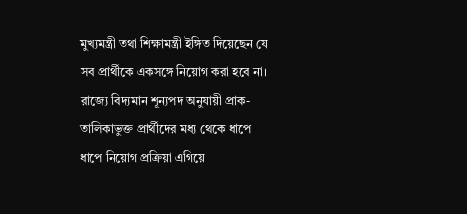মুখ্যমন্ত্রী তথা শিক্ষামন্ত্রী ইঙ্গিত দিয়েছেন যে সব প্রার্থীকে একসঙ্গে নিয়োগ করা হবে না। রাজ্যে বিদ্যমান শূন্যপদ অনুযায়ী প্রাক-তালিকাভুক্ত প্রার্থীদের মধ্য থেকে ধাপে ধাপে নিয়োগ প্রক্রিয়া এগিয়ে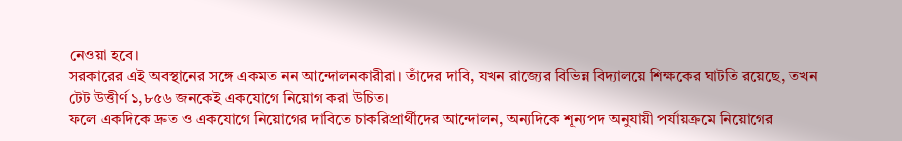নেওয়া হবে।
সরকারের এই অবস্থানের সঙ্গে একমত নন আন্দোলনকারীরা। তাঁদের দাবি, যখন রাজ্যের বিভিন্ন বিদ্যালয়ে শিক্ষকের ঘাটতি রয়েছে, তখন টেট উত্তীর্ণ ১,৮৫৬ জনকেই একযোগে নিয়োগ করা উচিত।
ফলে একদিকে দ্রুত ও একযোগে নিয়োগের দাবিতে চাকরিপ্রার্থীদের আন্দোলন, অন্যদিকে শূন্যপদ অনুযায়ী পর্যায়ক্রমে নিয়োগের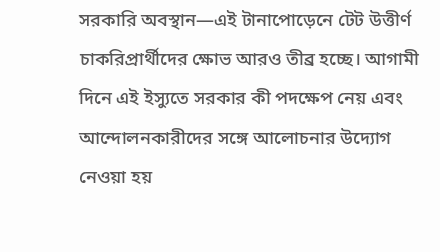সরকারি অবস্থান—এই টানাপোড়েনে টেট উত্তীর্ণ চাকরিপ্রার্থীদের ক্ষোভ আরও তীব্র হচ্ছে। আগামী দিনে এই ইস্যুতে সরকার কী পদক্ষেপ নেয় এবং আন্দোলনকারীদের সঙ্গে আলোচনার উদ্যোগ নেওয়া হয়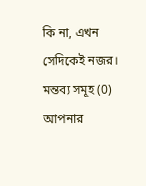কি না, এখন সেদিকেই নজর।
মন্তব্য সমূহ (0)
আপনার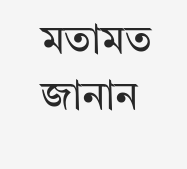মতামত জানান